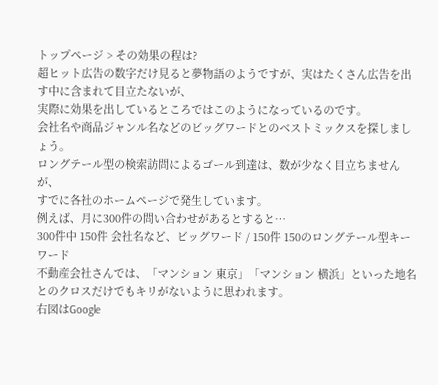トップページ > その効果の程は?
超ヒット広告の数字だけ見ると夢物語のようですが、実はたくさん広告を出す中に含まれて目立たないが、
実際に効果を出しているところではこのようになっているのです。
会社名や商品ジャンル名などのビッグワードとのベストミックスを探しましょう。
ロングテール型の検索訪問によるゴール到達は、数が少なく目立ちませんが、
すでに各社のホームページで発生しています。
例えば、月に300件の問い合わせがあるとすると…
300件中 150件 会社名など、ビッグワード / 150件 150のロングテール型キーワード
不動産会社さんでは、「マンション 東京」「マンション 横浜」といった地名とのクロスだけでもキリがないように思われます。
右図はGoogle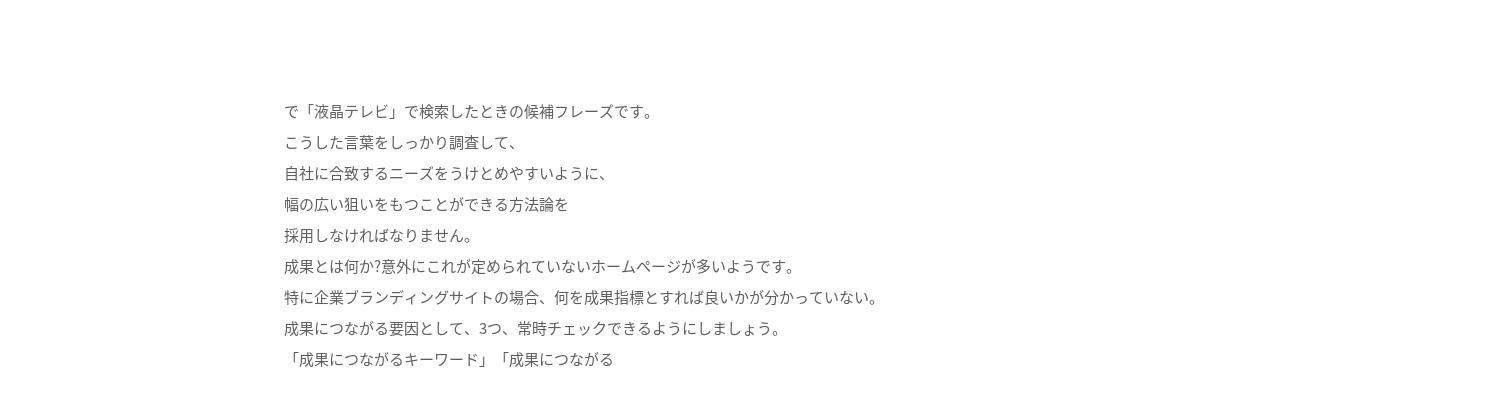で「液晶テレビ」で検索したときの候補フレーズです。
こうした言葉をしっかり調査して、
自社に合致するニーズをうけとめやすいように、
幅の広い狙いをもつことができる方法論を
採用しなければなりません。
成果とは何か?意外にこれが定められていないホームページが多いようです。
特に企業ブランディングサイトの場合、何を成果指標とすれば良いかが分かっていない。
成果につながる要因として、3つ、常時チェックできるようにしましょう。
「成果につながるキーワード」「成果につながる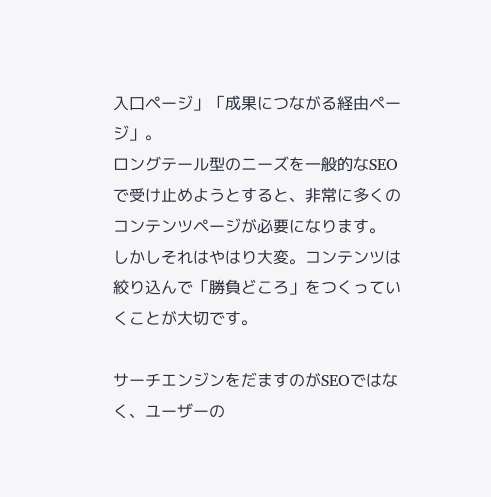入口ページ」「成果につながる経由ページ」。
ロングテール型のニーズを一般的なSEOで受け止めようとすると、非常に多くのコンテンツページが必要になります。
しかしそれはやはり大変。コンテンツは絞り込んで「勝負どころ」をつくっていくことが大切です。

サーチエンジンをだますのがSEOではなく、ユーザーの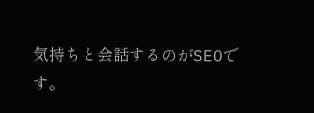気持ちと会話するのがSEOです。